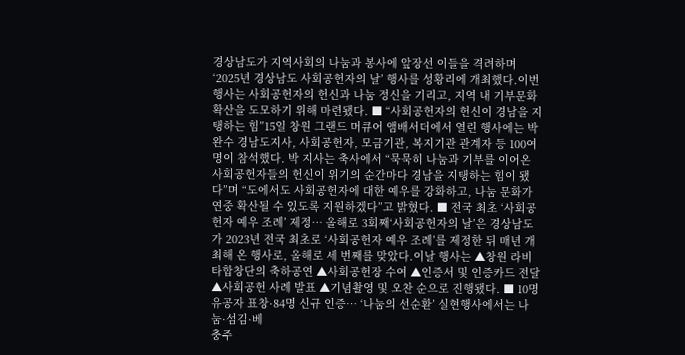경상남도가 지역사회의 나눔과 봉사에 앞장선 이들을 격려하며 ‘2025년 경상남도 사회공헌자의 날’ 행사를 성황리에 개최했다.이번 행사는 사회공헌자의 헌신과 나눔 정신을 기리고, 지역 내 기부문화 확산을 도모하기 위해 마련됐다. ■ “사회공헌자의 헌신이 경남을 지탱하는 힘”15일 창원 그랜드 머큐어 앰배서더에서 열린 행사에는 박완수 경남도지사, 사회공헌자, 모금기관, 복지기관 관계자 등 100여 명이 참석했다. 박 지사는 축사에서 “묵묵히 나눔과 기부를 이어온 사회공헌자들의 헌신이 위기의 순간마다 경남을 지탱하는 힘이 됐다”며 “도에서도 사회공헌자에 대한 예우를 강화하고, 나눔 문화가 연중 확산될 수 있도록 지원하겠다”고 밝혔다. ■ 전국 최초 ‘사회공헌자 예우 조례’ 제정… 올해로 3회째‘사회공헌자의 날’은 경상남도가 2023년 전국 최초로 ‘사회공헌자 예우 조례’를 제정한 뒤 매년 개최해 온 행사로, 올해로 세 번째를 맞았다.이날 행사는 ▲창원 라비타합창단의 축하공연 ▲사회공헌장 수여 ▲인증서 및 인증카드 전달 ▲사회공헌 사례 발표 ▲기념촬영 및 오찬 순으로 진행됐다. ■ 10명 유공자 표창·84명 신규 인증… ‘나눔의 선순환’ 실현행사에서는 나눔·섬김·베
충주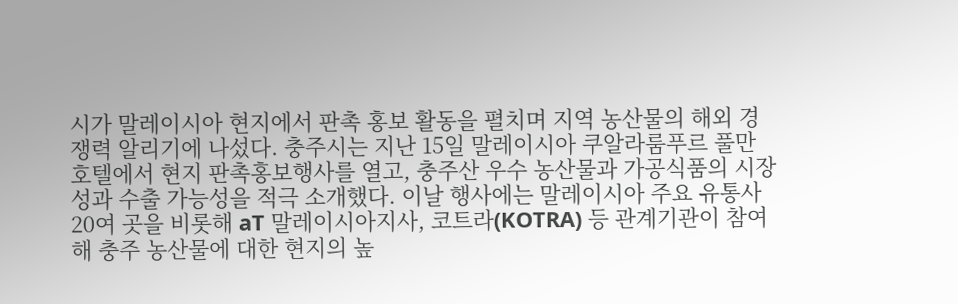시가 말레이시아 현지에서 판촉 홍보 활동을 펼치며 지역 농산물의 해외 경쟁력 알리기에 나섰다. 충주시는 지난 15일 말레이시아 쿠알라룸푸르 풀만 호텔에서 현지 판촉홍보행사를 열고, 충주산 우수 농산물과 가공식품의 시장성과 수출 가능성을 적극 소개했다. 이날 행사에는 말레이시아 주요 유통사 20여 곳을 비롯해 aT 말레이시아지사, 코트라(KOTRA) 등 관계기관이 참여해 충주 농산물에 대한 현지의 높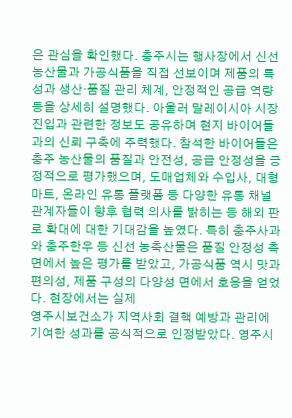은 관심을 확인했다. 충주시는 행사장에서 신선 농산물과 가공식품을 직접 선보이며 제품의 특성과 생산·품질 관리 체계, 안정적인 공급 역량 등을 상세히 설명했다. 아울러 말레이시아 시장 진입과 관련한 정보도 공유하며 현지 바이어들과의 신뢰 구축에 주력했다. 참석한 바이어들은 충주 농산물의 품질과 안전성, 공급 안정성을 긍정적으로 평가했으며, 도매업체와 수입사, 대형마트, 온라인 유통 플랫폼 등 다양한 유통 채널 관계자들이 향후 협력 의사를 밝히는 등 해외 판로 확대에 대한 기대감을 높였다. 특히 충주사과와 충주한우 등 신선 농축산물은 품질 안정성 측면에서 높은 평가를 받았고, 가공식품 역시 맛과 편의성, 제품 구성의 다양성 면에서 호응을 얻었다. 현장에서는 실제
영주시보건소가 지역사회 결핵 예방과 관리에 기여한 성과를 공식적으로 인정받았다. 영주시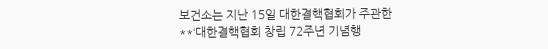보건소는 지난 15일 대한결핵협회가 주관한 **‘대한결핵협회 창립 72주년 기념행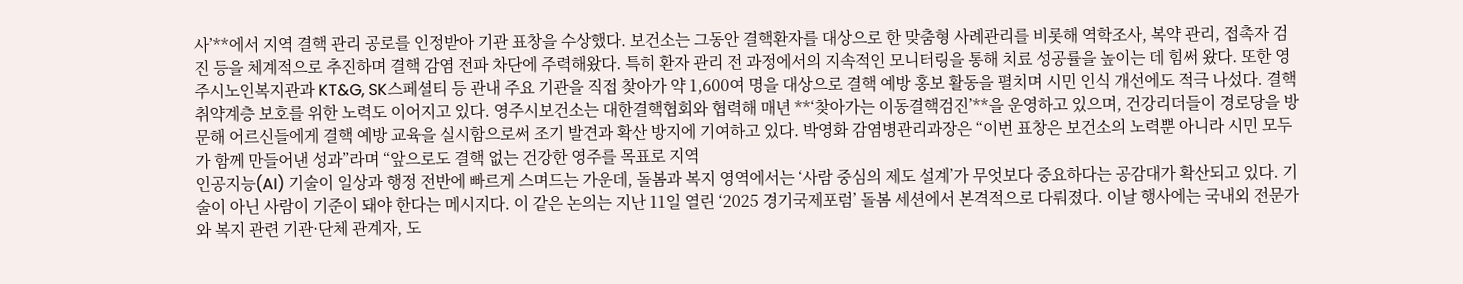사’**에서 지역 결핵 관리 공로를 인정받아 기관 표창을 수상했다. 보건소는 그동안 결핵환자를 대상으로 한 맞춤형 사례관리를 비롯해 역학조사, 복약 관리, 접촉자 검진 등을 체계적으로 추진하며 결핵 감염 전파 차단에 주력해왔다. 특히 환자 관리 전 과정에서의 지속적인 모니터링을 통해 치료 성공률을 높이는 데 힘써 왔다. 또한 영주시노인복지관과 KT&G, SK스페셜티 등 관내 주요 기관을 직접 찾아가 약 1,600여 명을 대상으로 결핵 예방 홍보 활동을 펼치며 시민 인식 개선에도 적극 나섰다. 결핵 취약계층 보호를 위한 노력도 이어지고 있다. 영주시보건소는 대한결핵협회와 협력해 매년 **‘찾아가는 이동결핵검진’**을 운영하고 있으며, 건강리더들이 경로당을 방문해 어르신들에게 결핵 예방 교육을 실시함으로써 조기 발견과 확산 방지에 기여하고 있다. 박영화 감염병관리과장은 “이번 표창은 보건소의 노력뿐 아니라 시민 모두가 함께 만들어낸 성과”라며 “앞으로도 결핵 없는 건강한 영주를 목표로 지역
인공지능(AI) 기술이 일상과 행정 전반에 빠르게 스며드는 가운데, 돌봄과 복지 영역에서는 ‘사람 중심의 제도 설계’가 무엇보다 중요하다는 공감대가 확산되고 있다. 기술이 아닌 사람이 기준이 돼야 한다는 메시지다. 이 같은 논의는 지난 11일 열린 ‘2025 경기국제포럼’ 돌봄 세션에서 본격적으로 다뤄졌다. 이날 행사에는 국내외 전문가와 복지 관련 기관·단체 관계자, 도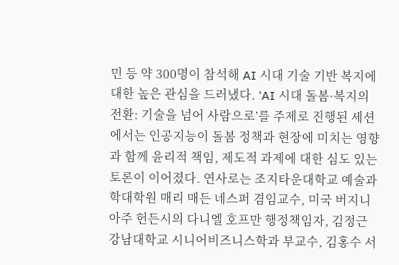민 등 약 300명이 참석해 AI 시대 기술 기반 복지에 대한 높은 관심을 드러냈다. ‘AI 시대 돌봄·복지의 전환: 기술을 넘어 사람으로’를 주제로 진행된 세션에서는 인공지능이 돌봄 정책과 현장에 미치는 영향과 함께 윤리적 책임, 제도적 과제에 대한 심도 있는 토론이 이어졌다. 연사로는 조지타운대학교 예술과학대학원 매리 매든 네스퍼 겸임교수, 미국 버지니아주 헌든시의 다니엘 호프만 행정책임자, 김정근 강남대학교 시니어비즈니스학과 부교수, 김홍수 서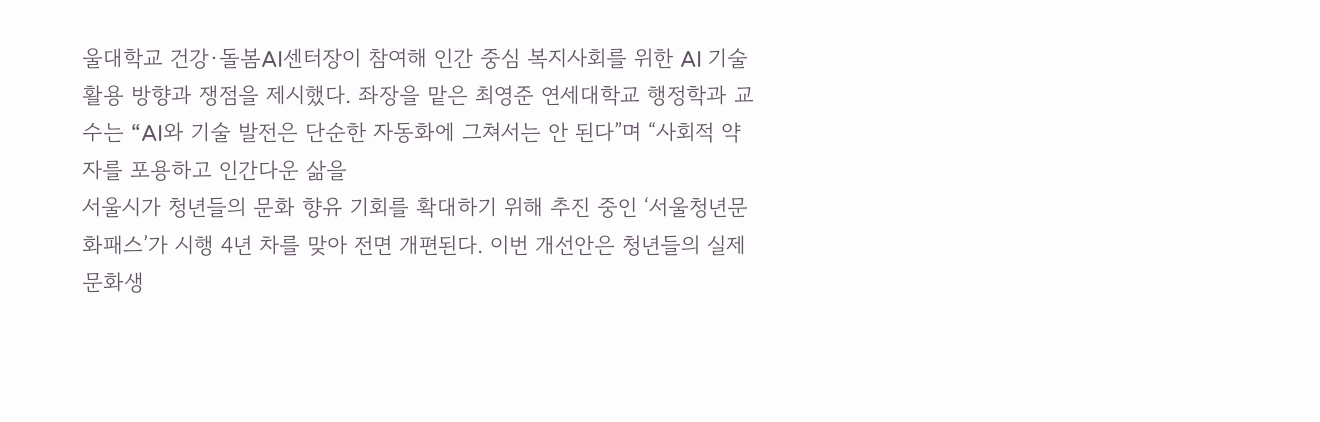울대학교 건강·돌봄AI센터장이 참여해 인간 중심 복지사회를 위한 AI 기술 활용 방향과 쟁점을 제시했다. 좌장을 맡은 최영준 연세대학교 행정학과 교수는 “AI와 기술 발전은 단순한 자동화에 그쳐서는 안 된다”며 “사회적 약자를 포용하고 인간다운 삶을
서울시가 청년들의 문화 향유 기회를 확대하기 위해 추진 중인 ‘서울청년문화패스’가 시행 4년 차를 맞아 전면 개편된다. 이번 개선안은 청년들의 실제 문화생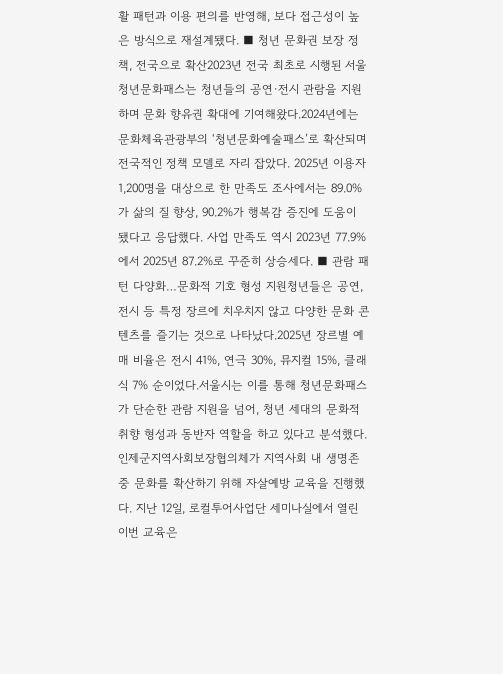활 패턴과 이용 편의를 반영해, 보다 접근성이 높은 방식으로 재설계됐다. ■ 청년 문화권 보장 정책, 전국으로 확산2023년 전국 최초로 시행된 서울청년문화패스는 청년들의 공연·전시 관람을 지원하며 문화 향유권 확대에 기여해왔다.2024년에는 문화체육관광부의 ‘청년문화예술패스’로 확산되며 전국적인 정책 모델로 자리 잡았다. 2025년 이용자 1,200명을 대상으로 한 만족도 조사에서는 89.0%가 삶의 질 향상, 90.2%가 행복감 증진에 도움이 됐다고 응답했다. 사업 만족도 역시 2023년 77.9%에서 2025년 87.2%로 꾸준히 상승세다. ■ 관람 패턴 다양화…문화적 기호 형성 지원청년들은 공연, 전시 등 특정 장르에 치우치지 않고 다양한 문화 콘텐츠를 즐기는 것으로 나타났다.2025년 장르별 예매 비율은 전시 41%, 연극 30%, 뮤지컬 15%, 클래식 7% 순이었다.서울시는 이를 통해 청년문화패스가 단순한 관람 지원을 넘어, 청년 세대의 문화적 취향 형성과 동반자 역할을 하고 있다고 분석했다.
인제군지역사회보장협의체가 지역사회 내 생명존중 문화를 확산하기 위해 자살예방 교육을 진행했다. 지난 12일, 로컬투어사업단 세미나실에서 열린 이번 교육은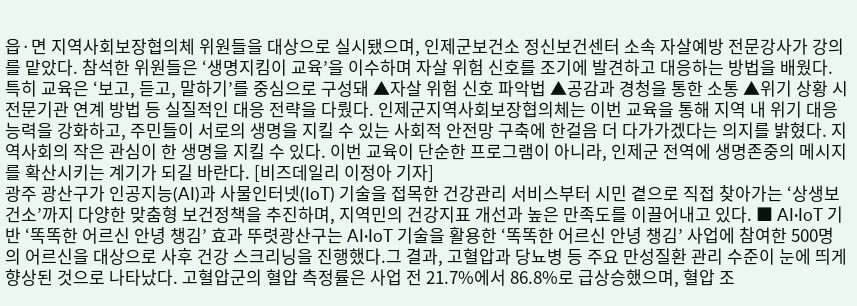읍·면 지역사회보장협의체 위원들을 대상으로 실시됐으며, 인제군보건소 정신보건센터 소속 자살예방 전문강사가 강의를 맡았다. 참석한 위원들은 ‘생명지킴이 교육’을 이수하며 자살 위험 신호를 조기에 발견하고 대응하는 방법을 배웠다. 특히 교육은 ‘보고, 듣고, 말하기’를 중심으로 구성돼 ▲자살 위험 신호 파악법 ▲공감과 경청을 통한 소통 ▲위기 상황 시 전문기관 연계 방법 등 실질적인 대응 전략을 다뤘다. 인제군지역사회보장협의체는 이번 교육을 통해 지역 내 위기 대응 능력을 강화하고, 주민들이 서로의 생명을 지킬 수 있는 사회적 안전망 구축에 한걸음 더 다가가겠다는 의지를 밝혔다. 지역사회의 작은 관심이 한 생명을 지킬 수 있다. 이번 교육이 단순한 프로그램이 아니라, 인제군 전역에 생명존중의 메시지를 확산시키는 계기가 되길 바란다. [비즈데일리 이정아 기자]
광주 광산구가 인공지능(AI)과 사물인터넷(IoT) 기술을 접목한 건강관리 서비스부터 시민 곁으로 직접 찾아가는 ‘상생보건소’까지 다양한 맞춤형 보건정책을 추진하며, 지역민의 건강지표 개선과 높은 만족도를 이끌어내고 있다. ■ AI·IoT 기반 ‘똑똑한 어르신 안녕 챙김’ 효과 뚜렷광산구는 AI·IoT 기술을 활용한 ‘똑똑한 어르신 안녕 챙김’ 사업에 참여한 500명의 어르신을 대상으로 사후 건강 스크리닝을 진행했다.그 결과, 고혈압과 당뇨병 등 주요 만성질환 관리 수준이 눈에 띄게 향상된 것으로 나타났다. 고혈압군의 혈압 측정률은 사업 전 21.7%에서 86.8%로 급상승했으며, 혈압 조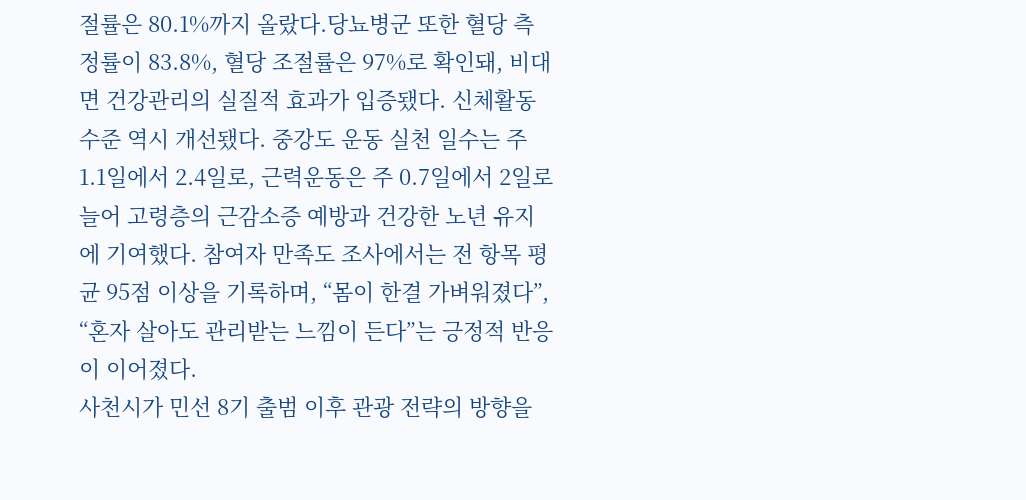절률은 80.1%까지 올랐다.당뇨병군 또한 혈당 측정률이 83.8%, 혈당 조절률은 97%로 확인돼, 비대면 건강관리의 실질적 효과가 입증됐다. 신체활동 수준 역시 개선됐다. 중강도 운동 실천 일수는 주 1.1일에서 2.4일로, 근력운동은 주 0.7일에서 2일로 늘어 고령층의 근감소증 예방과 건강한 노년 유지에 기여했다. 참여자 만족도 조사에서는 전 항목 평균 95점 이상을 기록하며, “몸이 한결 가벼워졌다”, “혼자 살아도 관리받는 느낌이 든다”는 긍정적 반응이 이어졌다.
사천시가 민선 8기 출범 이후 관광 전략의 방향을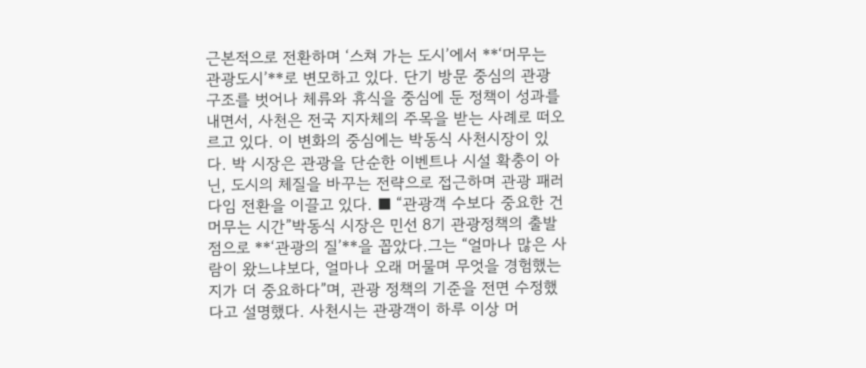근본적으로 전환하며 ‘스쳐 가는 도시’에서 **‘머무는 관광도시’**로 변모하고 있다. 단기 방문 중심의 관광 구조를 벗어나 체류와 휴식을 중심에 둔 정책이 성과를 내면서, 사천은 전국 지자체의 주목을 받는 사례로 떠오르고 있다. 이 변화의 중심에는 박동식 사천시장이 있다. 박 시장은 관광을 단순한 이벤트나 시설 확충이 아닌, 도시의 체질을 바꾸는 전략으로 접근하며 관광 패러다임 전환을 이끌고 있다. ■ “관광객 수보다 중요한 건 머무는 시간”박동식 시장은 민선 8기 관광정책의 출발점으로 **‘관광의 질’**을 꼽았다.그는 “얼마나 많은 사람이 왔느냐보다, 얼마나 오래 머물며 무엇을 경험했는지가 더 중요하다”며, 관광 정책의 기준을 전면 수정했다고 설명했다. 사천시는 관광객이 하루 이상 머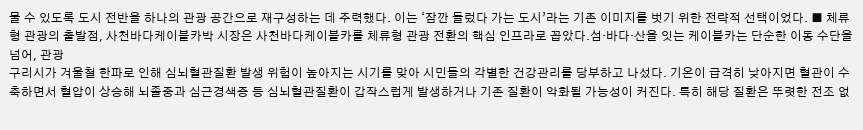물 수 있도록 도시 전반을 하나의 관광 공간으로 재구성하는 데 주력했다. 이는 ‘잠깐 들렀다 가는 도시’라는 기존 이미지를 벗기 위한 전략적 선택이었다. ■ 체류형 관광의 출발점, 사천바다케이블카박 시장은 사천바다케이블카를 체류형 관광 전환의 핵심 인프라로 꼽았다.섬·바다·산을 잇는 케이블카는 단순한 이동 수단을 넘어, 관광
구리시가 겨울철 한파로 인해 심뇌혈관질환 발생 위험이 높아지는 시기를 맞아 시민들의 각별한 건강관리를 당부하고 나섰다. 기온이 급격히 낮아지면 혈관이 수축하면서 혈압이 상승해 뇌졸중과 심근경색증 등 심뇌혈관질환이 갑작스럽게 발생하거나 기존 질환이 악화될 가능성이 커진다. 특히 해당 질환은 뚜렷한 전조 없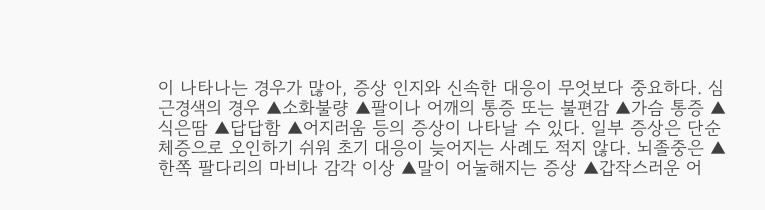이 나타나는 경우가 많아, 증상 인지와 신속한 대응이 무엇보다 중요하다. 심근경색의 경우 ▲소화불량 ▲팔이나 어깨의 통증 또는 불편감 ▲가슴 통증 ▲식은땀 ▲답답함 ▲어지러움 등의 증상이 나타날 수 있다. 일부 증상은 단순 체증으로 오인하기 쉬워 초기 대응이 늦어지는 사례도 적지 않다. 뇌졸중은 ▲한쪽 팔다리의 마비나 감각 이상 ▲말이 어눌해지는 증상 ▲갑작스러운 어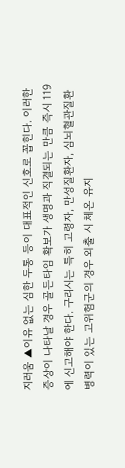지러움 ▲이유 없는 심한 두통 등이 대표적인 신호로 꼽힌다. 이러한 증상이 나타날 경우 골든타임 확보가 생명과 직결되는 만큼 즉시 119에 신고해야 한다. 구리시는 특히 고령자, 만성질환자, 심뇌혈관질환 병력이 있는 고위험군의 경우 외출 시 체온 유지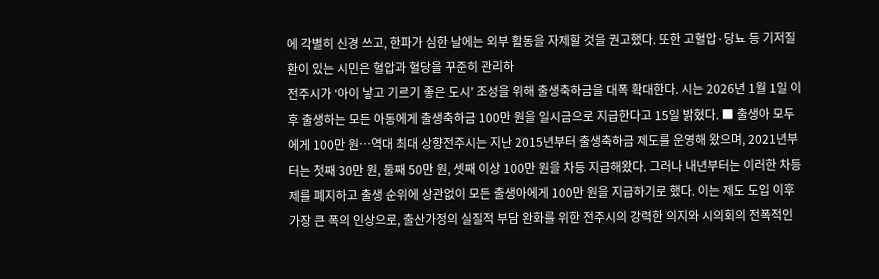에 각별히 신경 쓰고, 한파가 심한 날에는 외부 활동을 자제할 것을 권고했다. 또한 고혈압·당뇨 등 기저질환이 있는 시민은 혈압과 혈당을 꾸준히 관리하
전주시가 ‘아이 낳고 기르기 좋은 도시’ 조성을 위해 출생축하금을 대폭 확대한다. 시는 2026년 1월 1일 이후 출생하는 모든 아동에게 출생축하금 100만 원을 일시금으로 지급한다고 15일 밝혔다. ■ 출생아 모두에게 100만 원…역대 최대 상향전주시는 지난 2015년부터 출생축하금 제도를 운영해 왔으며, 2021년부터는 첫째 30만 원, 둘째 50만 원, 셋째 이상 100만 원을 차등 지급해왔다. 그러나 내년부터는 이러한 차등제를 폐지하고 출생 순위에 상관없이 모든 출생아에게 100만 원을 지급하기로 했다. 이는 제도 도입 이후 가장 큰 폭의 인상으로, 출산가정의 실질적 부담 완화를 위한 전주시의 강력한 의지와 시의회의 전폭적인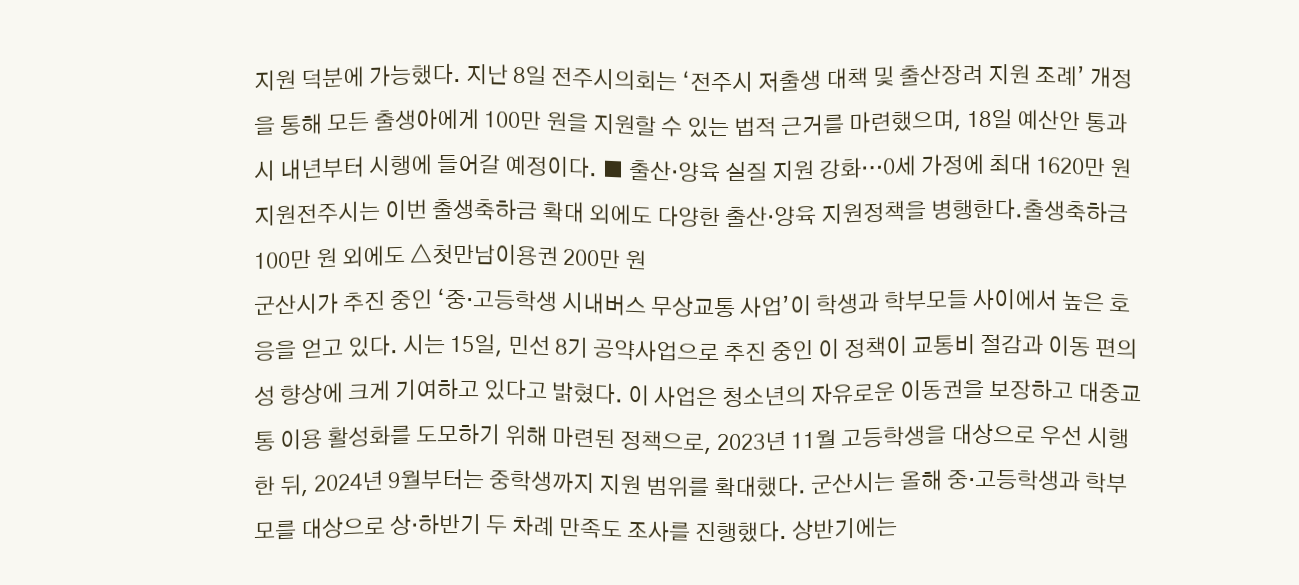지원 덕분에 가능했다. 지난 8일 전주시의회는 ‘전주시 저출생 대책 및 출산장려 지원 조례’ 개정을 통해 모든 출생아에게 100만 원을 지원할 수 있는 법적 근거를 마련했으며, 18일 예산안 통과 시 내년부터 시행에 들어갈 예정이다. ■ 출산·양육 실질 지원 강화…0세 가정에 최대 1620만 원 지원전주시는 이번 출생축하금 확대 외에도 다양한 출산·양육 지원정책을 병행한다.출생축하금 100만 원 외에도 △첫만남이용권 200만 원
군산시가 추진 중인 ‘중·고등학생 시내버스 무상교통 사업’이 학생과 학부모들 사이에서 높은 호응을 얻고 있다. 시는 15일, 민선 8기 공약사업으로 추진 중인 이 정책이 교통비 절감과 이동 편의성 향상에 크게 기여하고 있다고 밝혔다. 이 사업은 청소년의 자유로운 이동권을 보장하고 대중교통 이용 활성화를 도모하기 위해 마련된 정책으로, 2023년 11월 고등학생을 대상으로 우선 시행한 뒤, 2024년 9월부터는 중학생까지 지원 범위를 확대했다. 군산시는 올해 중·고등학생과 학부모를 대상으로 상·하반기 두 차례 만족도 조사를 진행했다. 상반기에는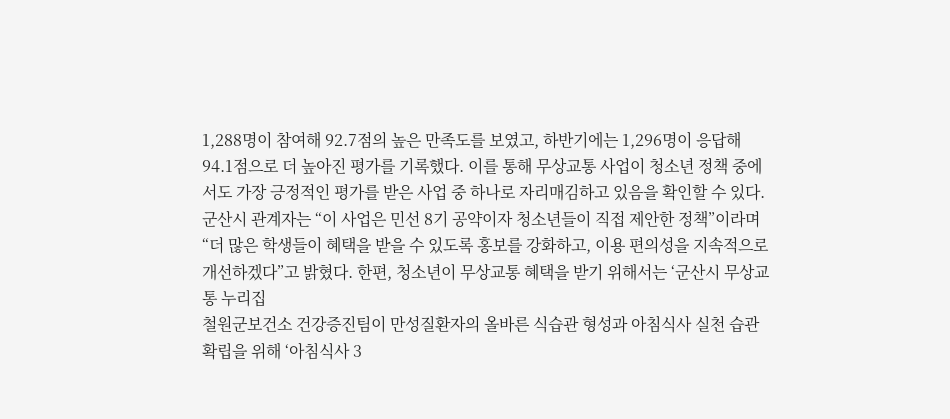1,288명이 참여해 92.7점의 높은 만족도를 보였고, 하반기에는 1,296명이 응답해 94.1점으로 더 높아진 평가를 기록했다. 이를 통해 무상교통 사업이 청소년 정책 중에서도 가장 긍정적인 평가를 받은 사업 중 하나로 자리매김하고 있음을 확인할 수 있다. 군산시 관계자는 “이 사업은 민선 8기 공약이자 청소년들이 직접 제안한 정책”이라며 “더 많은 학생들이 혜택을 받을 수 있도록 홍보를 강화하고, 이용 편의성을 지속적으로 개선하겠다”고 밝혔다. 한편, 청소년이 무상교통 혜택을 받기 위해서는 ‘군산시 무상교통 누리집
철원군보건소 건강증진팀이 만성질환자의 올바른 식습관 형성과 아침식사 실천 습관 확립을 위해 ‘아침식사 3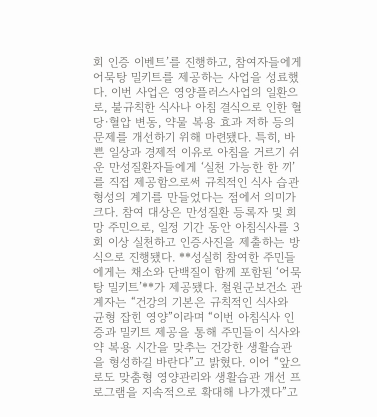회 인증 이벤트’를 진행하고, 참여자들에게 어묵탕 밀키트를 제공하는 사업을 성료했다. 이번 사업은 영양플러스사업의 일환으로, 불규칙한 식사나 아침 결식으로 인한 혈당·혈압 변동, 약물 복용 효과 저하 등의 문제를 개선하기 위해 마련됐다. 특히, 바쁜 일상과 경제적 이유로 아침을 거르기 쉬운 만성질환자들에게 ‘실천 가능한 한 끼’를 직접 제공함으로써 규칙적인 식사 습관 형성의 계기를 만들었다는 점에서 의미가 크다. 참여 대상은 만성질환 등록자 및 희망 주민으로, 일정 기간 동안 아침식사를 3회 이상 실천하고 인증사진을 제출하는 방식으로 진행됐다. **성실히 참여한 주민들에게는 채소와 단백질이 함께 포함된 ‘어묵탕 밀키트’**가 제공됐다. 철원군보건소 관계자는 “건강의 기본은 규칙적인 식사와 균형 잡힌 영양”이라며 “이번 아침식사 인증과 밀키트 제공을 통해 주민들이 식사와 약 복용 시간을 맞추는 건강한 생활습관을 형성하길 바란다”고 밝혔다. 이어 “앞으로도 맞춤형 영양관리와 생활습관 개선 프로그램을 지속적으로 확대해 나가겠다”고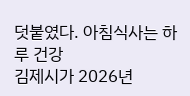덧붙였다. 아침식사는 하루 건강
김제시가 2026년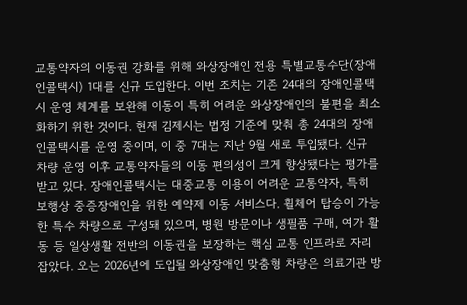교통약자의 이동권 강화를 위해 와상장애인 전용 특별교통수단(장애인콜택시) 1대를 신규 도입한다. 이번 조치는 기존 24대의 장애인콜택시 운영 체계를 보완해 이동이 특히 어려운 와상장애인의 불편을 최소화하기 위한 것이다. 현재 김제시는 법정 기준에 맞춰 총 24대의 장애인콜택시를 운영 중이며, 이 중 7대는 지난 9월 새로 투입됐다. 신규 차량 운영 이후 교통약자들의 이동 편의성이 크게 향상됐다는 평가를 받고 있다. 장애인콜택시는 대중교통 이용이 어려운 교통약자, 특히 보행상 중증장애인을 위한 예약제 이동 서비스다. 휠체어 탑승이 가능한 특수 차량으로 구성돼 있으며, 병원 방문이나 생필품 구매, 여가 활동 등 일상생활 전반의 이동권을 보장하는 핵심 교통 인프라로 자리 잡았다. 오는 2026년에 도입될 와상장애인 맞춤형 차량은 의료기관 방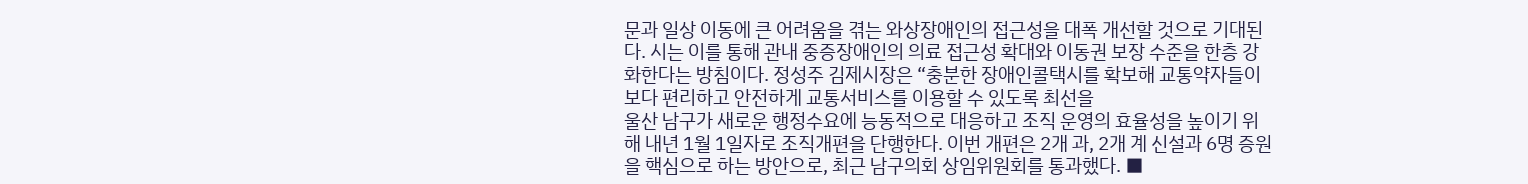문과 일상 이동에 큰 어려움을 겪는 와상장애인의 접근성을 대폭 개선할 것으로 기대된다. 시는 이를 통해 관내 중증장애인의 의료 접근성 확대와 이동권 보장 수준을 한층 강화한다는 방침이다. 정성주 김제시장은 “충분한 장애인콜택시를 확보해 교통약자들이 보다 편리하고 안전하게 교통서비스를 이용할 수 있도록 최선을
울산 남구가 새로운 행정수요에 능동적으로 대응하고 조직 운영의 효율성을 높이기 위해 내년 1월 1일자로 조직개편을 단행한다. 이번 개편은 2개 과, 2개 계 신설과 6명 증원을 핵심으로 하는 방안으로, 최근 남구의회 상임위원회를 통과했다. ■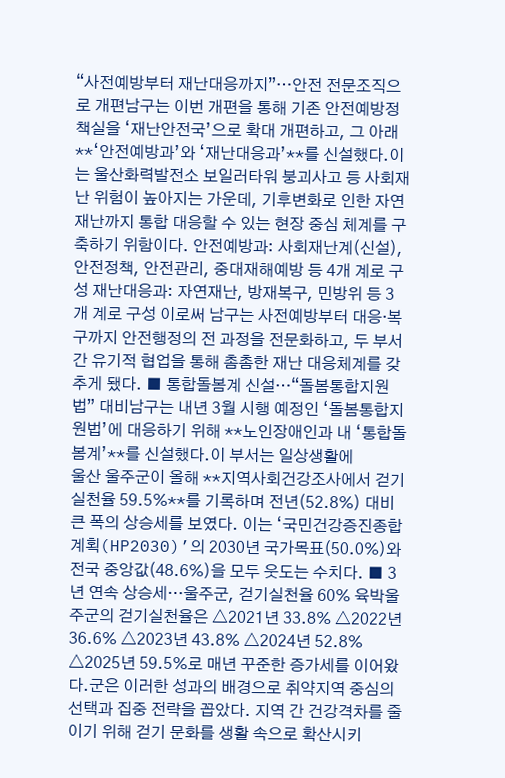“사전예방부터 재난대응까지”…안전 전문조직으로 개편남구는 이번 개편을 통해 기존 안전예방정책실을 ‘재난안전국’으로 확대 개편하고, 그 아래 **‘안전예방과’와 ‘재난대응과’**를 신설했다.이는 울산화력발전소 보일러타워 붕괴사고 등 사회재난 위험이 높아지는 가운데, 기후변화로 인한 자연재난까지 통합 대응할 수 있는 현장 중심 체계를 구축하기 위함이다. 안전예방과: 사회재난계(신설), 안전정책, 안전관리, 중대재해예방 등 4개 계로 구성 재난대응과: 자연재난, 방재복구, 민방위 등 3개 계로 구성 이로써 남구는 사전예방부터 대응·복구까지 안전행정의 전 과정을 전문화하고, 두 부서 간 유기적 협업을 통해 촘촘한 재난 대응체계를 갖추게 됐다. ■ 통합돌봄계 신설…“돌봄통합지원법” 대비남구는 내년 3월 시행 예정인 ‘돌봄통합지원법’에 대응하기 위해 **노인장애인과 내 ‘통합돌봄계’**를 신설했다.이 부서는 일상생활에
울산 울주군이 올해 **지역사회건강조사에서 걷기실천율 59.5%**를 기록하며 전년(52.8%) 대비 큰 폭의 상승세를 보였다. 이는 ‘국민건강증진종합계획(HP2030)’의 2030년 국가목표(50.0%)와 전국 중앙값(48.6%)을 모두 웃도는 수치다. ■ 3년 연속 상승세…울주군, 걷기실천율 60% 육박울주군의 걷기실천율은 △2021년 33.8% △2022년 36.6% △2023년 43.8% △2024년 52.8% △2025년 59.5%로 매년 꾸준한 증가세를 이어왔다.군은 이러한 성과의 배경으로 취약지역 중심의 선택과 집중 전략을 꼽았다. 지역 간 건강격차를 줄이기 위해 걷기 문화를 생활 속으로 확산시키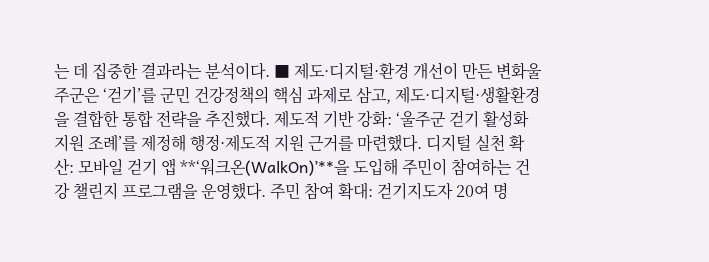는 데 집중한 결과라는 분석이다. ■ 제도·디지털·환경 개선이 만든 변화울주군은 ‘걷기’를 군민 건강정책의 핵심 과제로 삼고, 제도·디지털·생활환경을 결합한 통합 전략을 추진했다. 제도적 기반 강화: ‘울주군 걷기 활성화 지원 조례’를 제정해 행정·제도적 지원 근거를 마련했다. 디지털 실천 확산: 모바일 걷기 앱 **‘워크온(WalkOn)’**을 도입해 주민이 참여하는 건강 챌린지 프로그램을 운영했다. 주민 참여 확대: 걷기지도자 20여 명